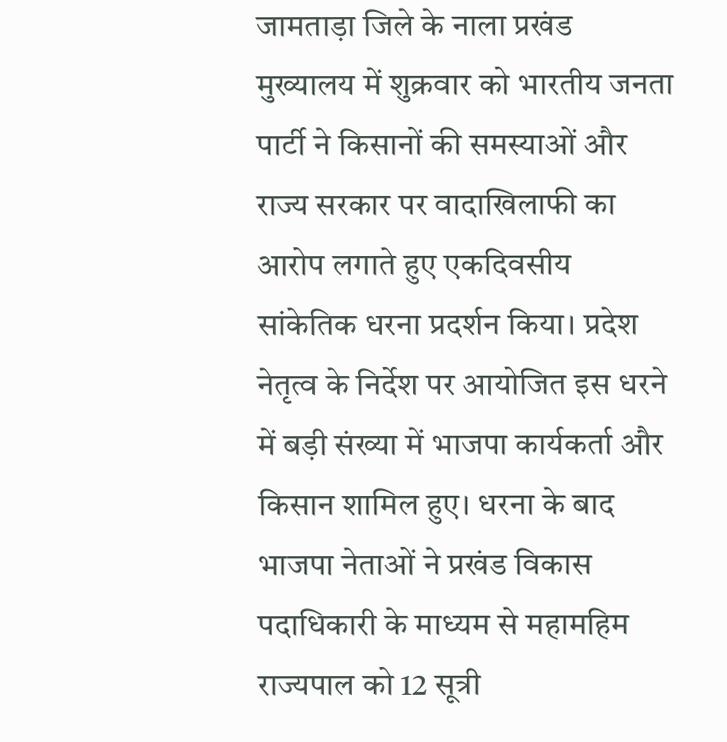जामताड़ा जिले के नाला प्रखंड मुख्यालय में शुक्रवार को भारतीय जनता पार्टी ने किसानों की समस्याओं और राज्य सरकार पर वादाखिलाफी का आरोप लगाते हुए एकदिवसीय सांकेतिक धरना प्रदर्शन किया। प्रदेश नेतृत्व के निर्देश पर आयोजित इस धरने में बड़ी संख्या में भाजपा कार्यकर्ता और किसान शामिल हुए। धरना के बाद भाजपा नेताओं ने प्रखंड विकास पदाधिकारी के माध्यम से महामहिम राज्यपाल को 12 सूत्री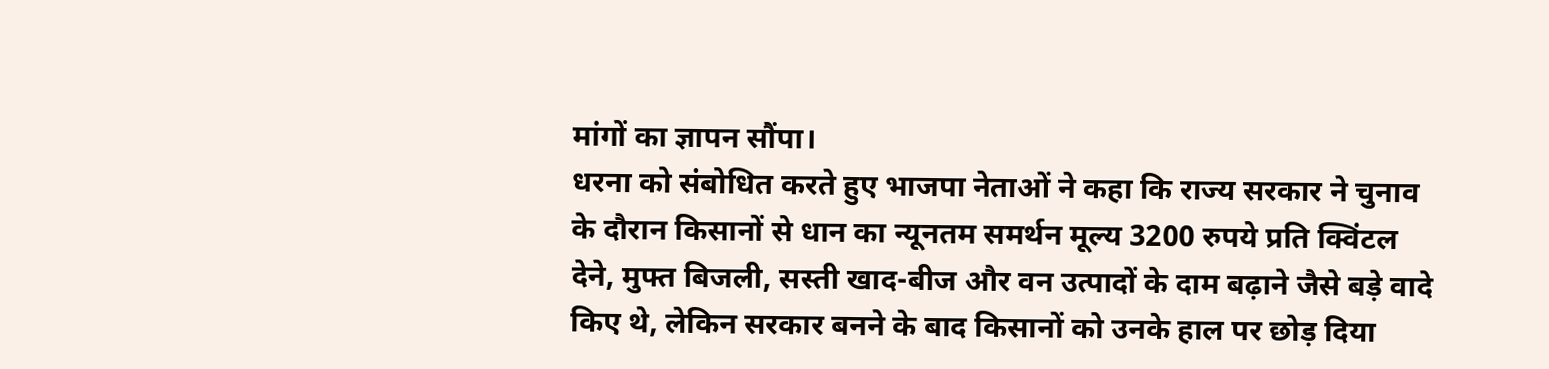मांगों का ज्ञापन सौंपा।
धरना को संबोधित करते हुए भाजपा नेताओं ने कहा कि राज्य सरकार ने चुनाव के दौरान किसानों से धान का न्यूनतम समर्थन मूल्य 3200 रुपये प्रति क्विंटल देने, मुफ्त बिजली, सस्ती खाद-बीज और वन उत्पादों के दाम बढ़ाने जैसे बड़े वादे किए थे, लेकिन सरकार बनने के बाद किसानों को उनके हाल पर छोड़ दिया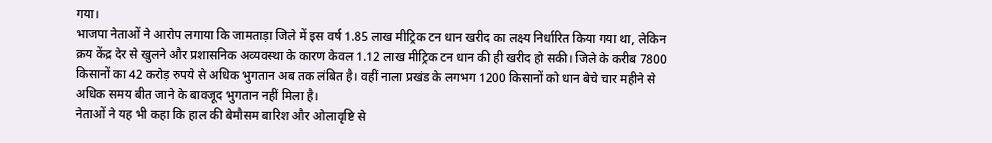गया।
भाजपा नेताओं ने आरोप लगाया कि जामताड़ा जिले में इस वर्ष 1.85 लाख मीट्रिक टन धान खरीद का लक्ष्य निर्धारित किया गया था, लेकिन क्रय केंद्र देर से खुलने और प्रशासनिक अव्यवस्था के कारण केवल 1.12 लाख मीट्रिक टन धान की ही खरीद हो सकी। जिले के करीब 7800 किसानों का 42 करोड़ रुपये से अधिक भुगतान अब तक लंबित है। वहीं नाला प्रखंड के लगभग 1200 किसानों को धान बेचे चार महीने से अधिक समय बीत जाने के बावजूद भुगतान नहीं मिला है।
नेताओं ने यह भी कहा कि हाल की बेमौसम बारिश और ओलावृष्टि से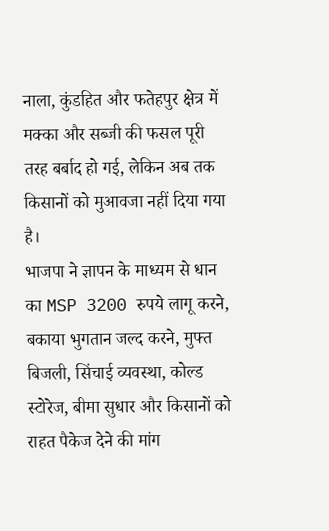नाला, कुंडहित और फतेहपुर क्षेत्र में मक्का और सब्जी की फसल पूरी तरह बर्बाद हो गई, लेकिन अब तक किसानों को मुआवजा नहीं दिया गया है।
भाजपा ने ज्ञापन के माध्यम से धान का MSP 3200 रुपये लागू करने, बकाया भुगतान जल्द करने, मुफ्त बिजली, सिंचाई व्यवस्था, कोल्ड स्टोरेज, बीमा सुधार और किसानों को राहत पैकेज देने की मांग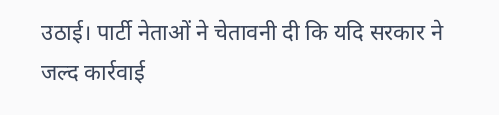उठाई। पार्टी नेताओं ने चेतावनी दी कि यदि सरकार ने जल्द कार्रवाई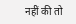नहीं की तो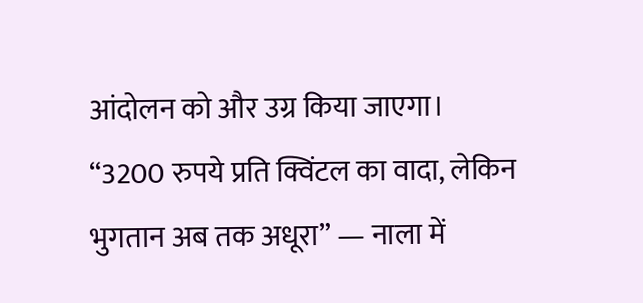आंदोलन को और उग्र किया जाएगा।
“3200 रुपये प्रति क्विंटल का वादा, लेकिन भुगतान अब तक अधूरा” — नाला में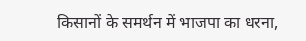किसानों के समर्थन में भाजपा का धरना,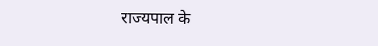राज्यपाल के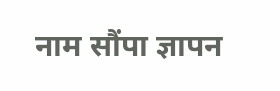नाम सौंपा ज्ञापन